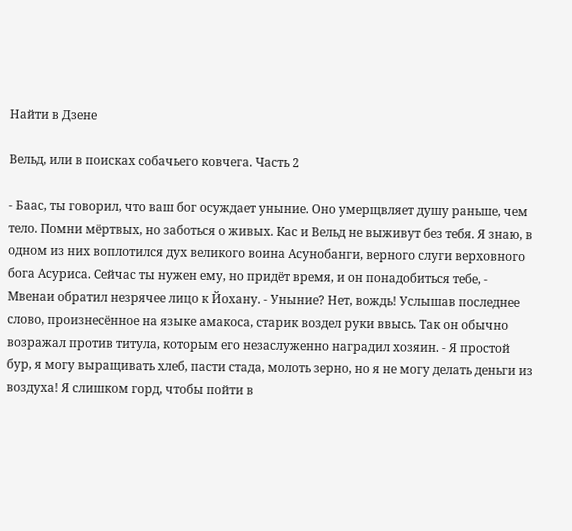Найти в Дзене

Вельд, или в поисках собачьего ковчега. Часть 2

- Баас, ты говорил, что ваш бог осуждает уныние. Оно умерщвляет душу раньше, чем тело. Помни мёртвых, но заботься о живых. Кас и Вельд не выживут без тебя. Я знаю, в одном из них воплотился дух великого воина Асунобанги, верного слуги верховного бога Асуриса. Сейчас ты нужен ему, но придёт время, и он понадобиться тебе, - Мвенаи обратил незрячее лицо к Йохану. - Уныние? Нет, вождь! Услышав последнее слово, произнесённое на языке амакоса, старик воздел руки ввысь. Так он обычно возражал против титула, которым его незаслуженно наградил хозяин. - Я простой бур, я могу выращивать хлеб, пасти стада, молоть зерно, но я не могу делать деньги из воздуха! Я слишком горд, чтобы пойти в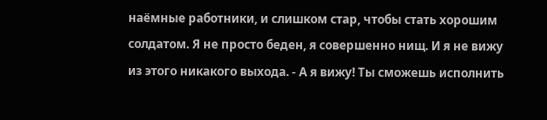наёмные работники, и слишком стар, чтобы стать хорошим солдатом. Я не просто беден, я совершенно нищ. И я не вижу из этого никакого выхода. - А я вижу! Ты сможешь исполнить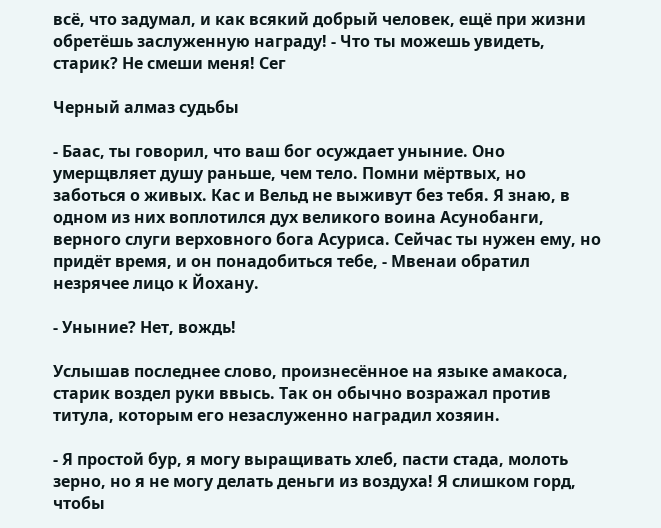всё, что задумал, и как всякий добрый человек, ещё при жизни обретёшь заслуженную награду! - Что ты можешь увидеть, старик? Не смеши меня! Сег

Черный алмаз судьбы

- Баас, ты говорил, что ваш бог осуждает уныние. Оно умерщвляет душу раньше, чем тело. Помни мёртвых, но заботься о живых. Кас и Вельд не выживут без тебя. Я знаю, в одном из них воплотился дух великого воина Асунобанги, верного слуги верховного бога Асуриса. Сейчас ты нужен ему, но придёт время, и он понадобиться тебе, - Мвенаи обратил незрячее лицо к Йохану.

- Уныние? Нет, вождь!

Услышав последнее слово, произнесённое на языке амакоса, старик воздел руки ввысь. Так он обычно возражал против титула, которым его незаслуженно наградил хозяин.

- Я простой бур, я могу выращивать хлеб, пасти стада, молоть зерно, но я не могу делать деньги из воздуха! Я слишком горд, чтобы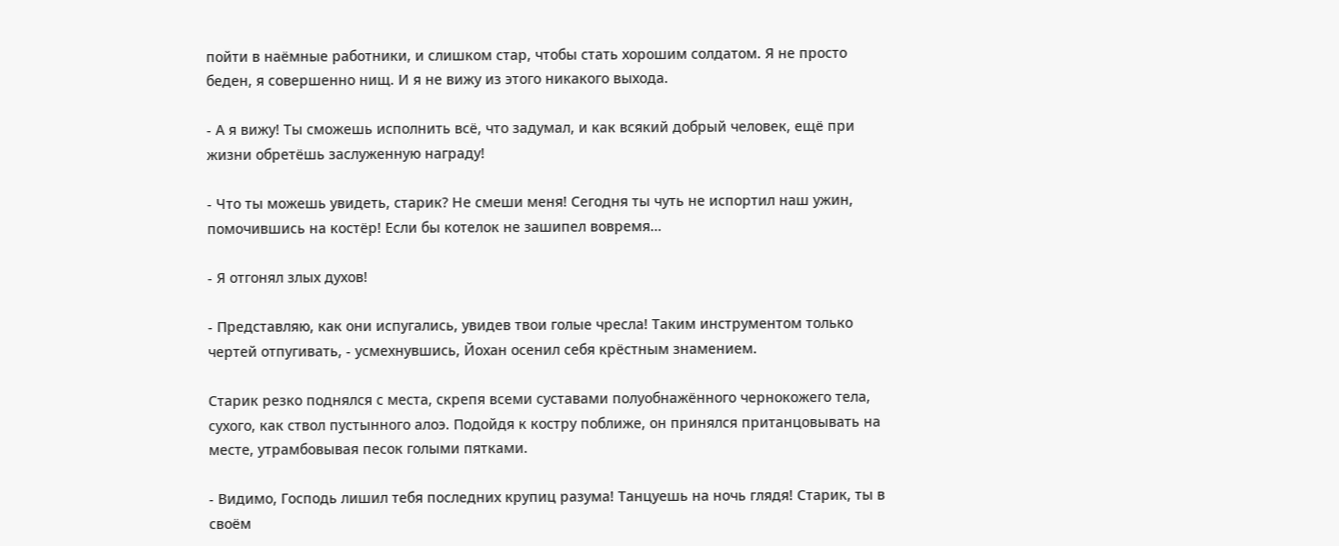пойти в наёмные работники, и слишком стар, чтобы стать хорошим солдатом. Я не просто беден, я совершенно нищ. И я не вижу из этого никакого выхода.

- А я вижу! Ты сможешь исполнить всё, что задумал, и как всякий добрый человек, ещё при жизни обретёшь заслуженную награду!

- Что ты можешь увидеть, старик? Не смеши меня! Сегодня ты чуть не испортил наш ужин, помочившись на костёр! Если бы котелок не зашипел вовремя…

- Я отгонял злых духов!

- Представляю, как они испугались, увидев твои голые чресла! Таким инструментом только чертей отпугивать, - усмехнувшись, Йохан осенил себя крёстным знамением.

Старик резко поднялся с места, скрепя всеми суставами полуобнажённого чернокожего тела, сухого, как ствол пустынного алоэ. Подойдя к костру поближе, он принялся пританцовывать на месте, утрамбовывая песок голыми пятками.

- Видимо, Господь лишил тебя последних крупиц разума! Танцуешь на ночь глядя! Старик, ты в своём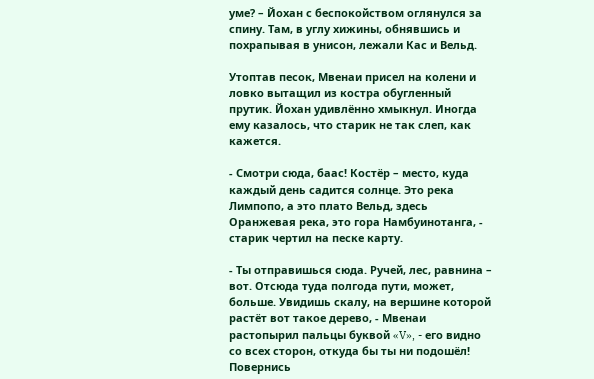уме? – Йохан с беспокойством оглянулся за спину. Там, в углу хижины, обнявшись и похрапывая в унисон, лежали Кас и Вельд.

Утоптав песок, Мвенаи присел на колени и ловко вытащил из костра обугленный прутик. Йохан удивлённо хмыкнул. Иногда ему казалось, что старик не так слеп, как кажется.

- Смотри сюда, баас! Костёр – место, куда каждый день садится солнце. Это река Лимпопо, а это плато Вельд, здесь Оранжевая река, это гора Намбуинотанга, - старик чертил на песке карту.

- Ты отправишься сюда. Ручей, лес, равнина – вот. Отсюда туда полгода пути, может, больше. Увидишь скалу, на вершине которой растёт вот такое дерево, - Мвенаи растопырил пальцы буквой «V», - его видно со всех сторон, откуда бы ты ни подошёл! Повернись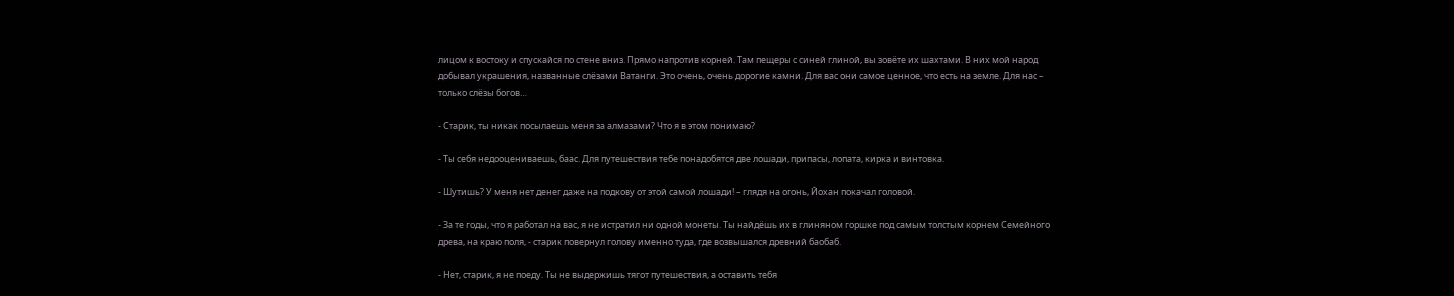лицом к востоку и спускайся по стене вниз. Прямо напротив корней. Там пещеры с синей глиной, вы зовёте их шахтами. В них мой народ добывал украшения, названные слёзами Ватанги. Это очень, очень дорогие камни. Для вас они самое ценное, что есть на земле. Для нас – только слёзы богов…

- Старик, ты никак посылаешь меня за алмазами? Что я в этом понимаю?

- Ты себя недооцениваешь, баас. Для путешествия тебе понадобятся две лошади, припасы, лопата, кирка и винтовка.

- Шутишь? У меня нет денег даже на подкову от этой самой лошади! – глядя на огонь, Йохан покачал головой.

- За те годы, что я работал на вас, я не истратил ни одной монеты. Ты найдёшь их в глиняном горшке под самым толстым корнем Семейного древа, на краю поля, - старик повернул голову именно туда, где возвышался древний баобаб.

- Нет, старик, я не поеду. Ты не выдержишь тягот путешествия, а оставить тебя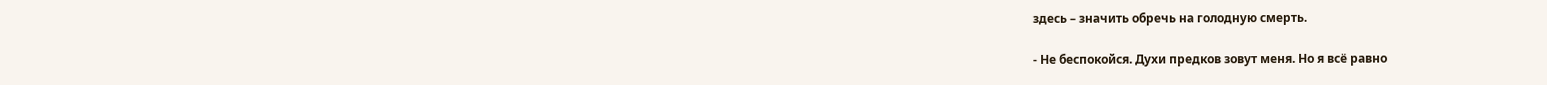здесь – значить обречь на голодную смерть.

- Не беспокойся. Духи предков зовут меня. Но я всё равно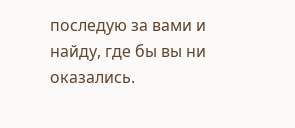последую за вами и найду, где бы вы ни оказались.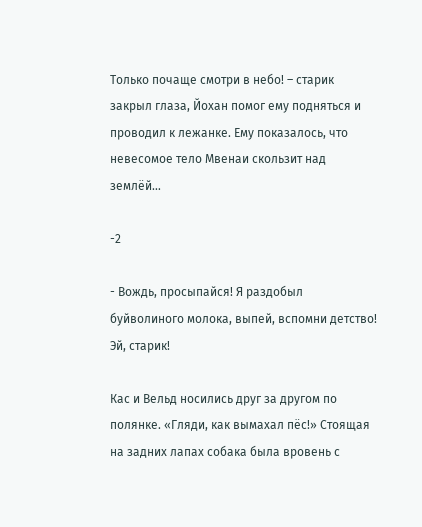Только почаще смотри в небо! – старик закрыл глаза, Йохан помог ему подняться и проводил к лежанке. Ему показалось, что невесомое тело Мвенаи скользит над землёй…

-2

- Вождь, просыпайся! Я раздобыл буйволиного молока, выпей, вспомни детство! Эй, старик!

Кас и Вельд носились друг за другом по полянке. «Гляди, как вымахал пёс!» Стоящая на задних лапах собака была вровень с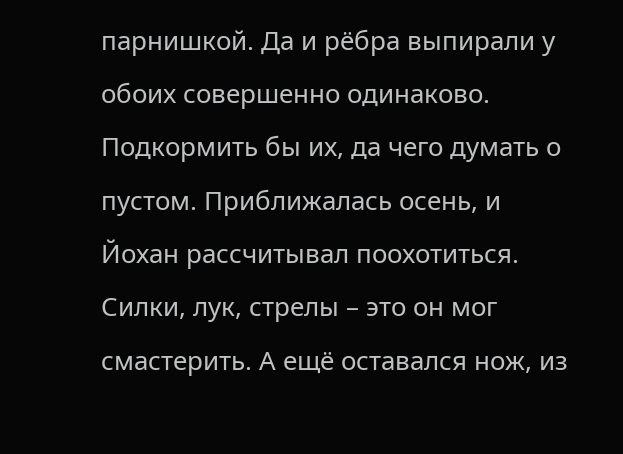парнишкой. Да и рёбра выпирали у обоих совершенно одинаково. Подкормить бы их, да чего думать о пустом. Приближалась осень, и Йохан рассчитывал поохотиться. Силки, лук, стрелы – это он мог смастерить. А ещё оставался нож, из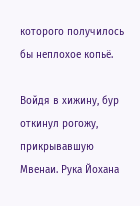которого получилось бы неплохое копьё.

Войдя в хижину, бур откинул рогожу, прикрывавшую Мвенаи. Рука Йохана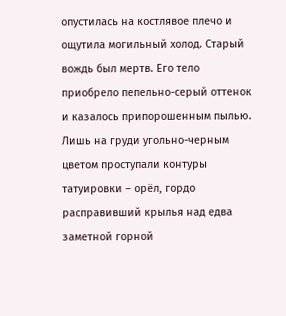опустилась на костлявое плечо и ощутила могильный холод. Старый вождь был мертв. Его тело приобрело пепельно-серый оттенок и казалось припорошенным пылью. Лишь на груди угольно-черным цветом проступали контуры татуировки – орёл, гордо расправивший крылья над едва заметной горной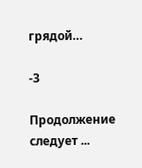грядой…

-3

Продолжение следует ...